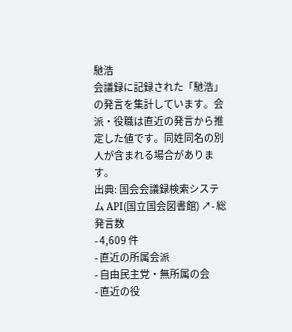馳浩
会議録に記録された「馳浩」の発言を集計しています。会派・役職は直近の発言から推定した値です。同姓同名の別人が含まれる場合があります。
出典: 国会会議録検索システム API(国立国会図書館) ↗- 総発言数
- 4,609 件
- 直近の所属会派
- 自由民主党・無所属の会
- 直近の役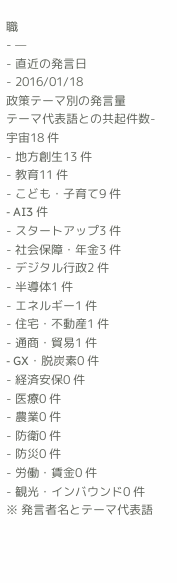職
- —
- 直近の発言日
- 2016/01/18
政策テーマ別の発言量
テーマ代表語との共起件数- 宇宙18 件
- 地方創生13 件
- 教育11 件
- こども・子育て9 件
- AI3 件
- スタートアップ3 件
- 社会保障・年金3 件
- デジタル行政2 件
- 半導体1 件
- エネルギー1 件
- 住宅・不動産1 件
- 通商・貿易1 件
- GX・脱炭素0 件
- 経済安保0 件
- 医療0 件
- 農業0 件
- 防衛0 件
- 防災0 件
- 労働・賃金0 件
- 観光・インバウンド0 件
※ 発言者名とテーマ代表語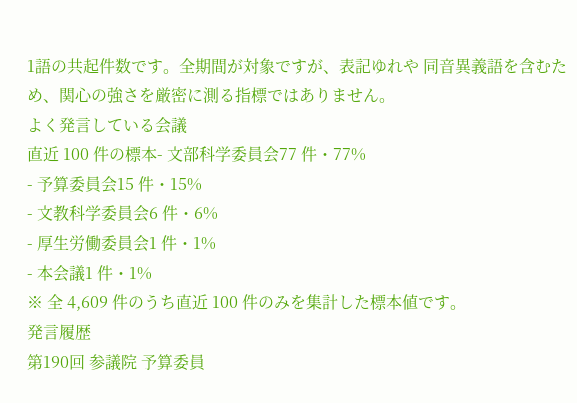1語の共起件数です。全期間が対象ですが、表記ゆれや 同音異義語を含むため、関心の強さを厳密に測る指標ではありません。
よく発言している会議
直近 100 件の標本- 文部科学委員会77 件・77%
- 予算委員会15 件・15%
- 文教科学委員会6 件・6%
- 厚生労働委員会1 件・1%
- 本会議1 件・1%
※ 全 4,609 件のうち直近 100 件のみを集計した標本値です。
発言履歴
第190回 参議院 予算委員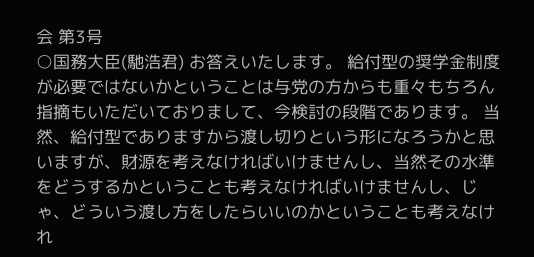会 第3号
○国務大臣(馳浩君) お答えいたします。 給付型の奨学金制度が必要ではないかということは与党の方からも重々もちろん指摘もいただいておりまして、今検討の段階であります。 当然、給付型でありますから渡し切りという形になろうかと思いますが、財源を考えなければいけませんし、当然その水準をどうするかということも考えなければいけませんし、じゃ、どういう渡し方をしたらいいのかということも考えなけれ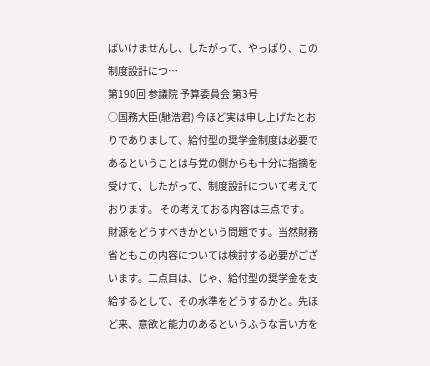ばいけませんし、したがって、やっぱり、この制度設計につ…
第190回 参議院 予算委員会 第3号
○国務大臣(馳浩君) 今ほど実は申し上げたとおりでありまして、給付型の奨学金制度は必要であるということは与党の側からも十分に指摘を受けて、したがって、制度設計について考えております。 その考えておる内容は三点です。 財源をどうすべきかという問題です。当然財務省ともこの内容については検討する必要がございます。二点目は、じゃ、給付型の奨学金を支給するとして、その水準をどうするかと。先ほど来、意欲と能力のあるというふうな言い方を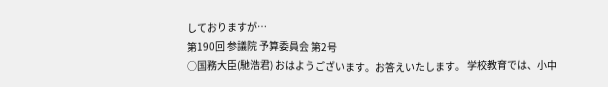しておりますが…
第190回 参議院 予算委員会 第2号
○国務大臣(馳浩君) おはようございます。お答えいたします。 学校教育では、小中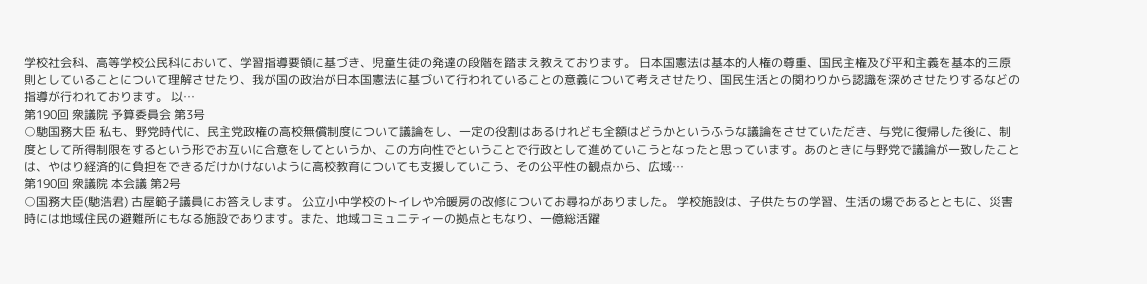学校社会科、高等学校公民科において、学習指導要領に基づき、児童生徒の発達の段階を踏まえ教えております。 日本国憲法は基本的人権の尊重、国民主権及び平和主義を基本的三原則としていることについて理解させたり、我が国の政治が日本国憲法に基づいて行われていることの意義について考えさせたり、国民生活との関わりから認識を深めさせたりするなどの指導が行われております。 以…
第190回 衆議院 予算委員会 第3号
○馳国務大臣 私も、野党時代に、民主党政権の高校無償制度について議論をし、一定の役割はあるけれども全額はどうかというふうな議論をさせていただき、与党に復帰した後に、制度として所得制限をするという形でお互いに合意をしてというか、この方向性でということで行政として進めていこうとなったと思っています。あのときに与野党で議論が一致したことは、やはり経済的に負担をできるだけかけないように高校教育についても支援していこう、その公平性の観点から、広域…
第190回 衆議院 本会議 第2号
○国務大臣(馳浩君) 古屋範子議員にお答えします。 公立小中学校のトイレや冷暖房の改修についてお尋ねがありました。 学校施設は、子供たちの学習、生活の場であるとともに、災害時には地域住民の避難所にもなる施設であります。また、地域コミュニティーの拠点ともなり、一億総活躍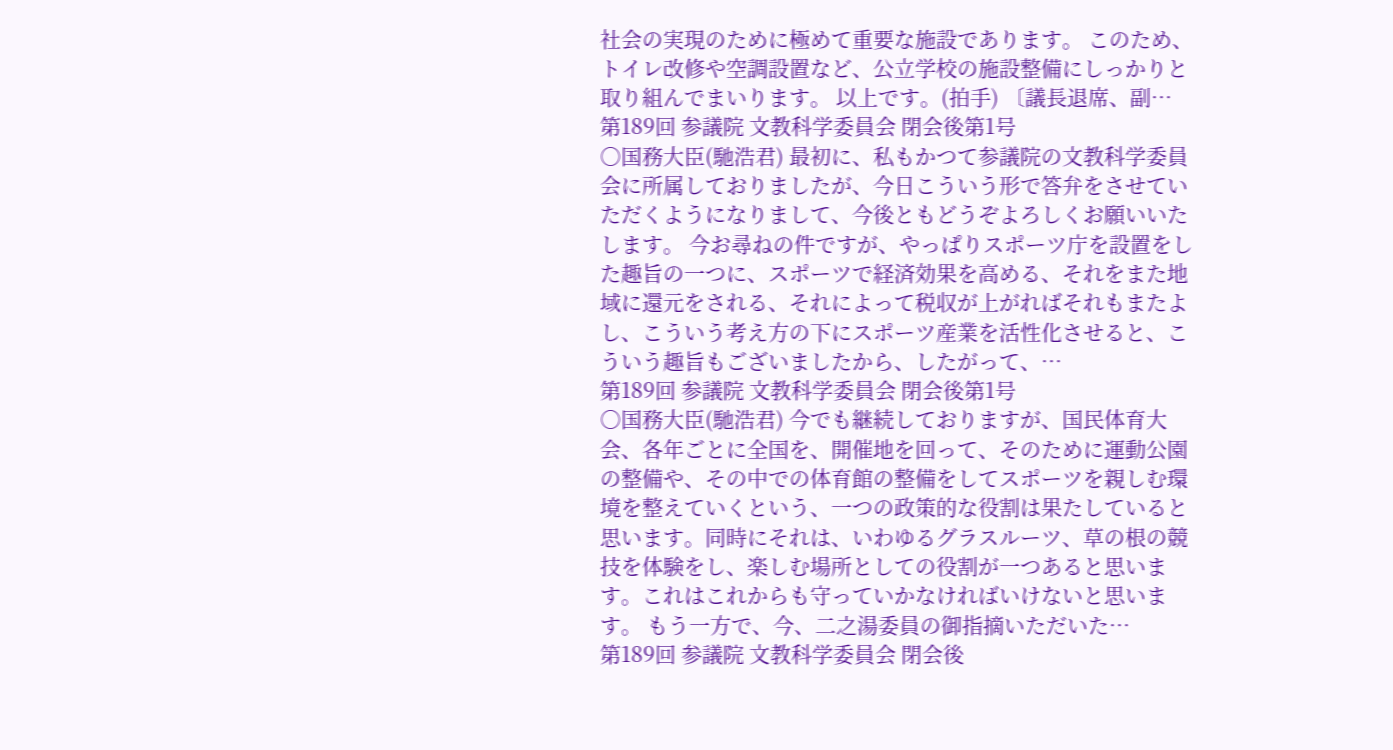社会の実現のために極めて重要な施設であります。 このため、トイレ改修や空調設置など、公立学校の施設整備にしっかりと取り組んでまいります。 以上です。(拍手) 〔議長退席、副…
第189回 参議院 文教科学委員会 閉会後第1号
○国務大臣(馳浩君) 最初に、私もかつて参議院の文教科学委員会に所属しておりましたが、今日こういう形で答弁をさせていただくようになりまして、今後ともどうぞよろしくお願いいたします。 今お尋ねの件ですが、やっぱりスポーツ庁を設置をした趣旨の一つに、スポーツで経済効果を高める、それをまた地域に還元をされる、それによって税収が上がればそれもまたよし、こういう考え方の下にスポーツ産業を活性化させると、こういう趣旨もございましたから、したがって、…
第189回 参議院 文教科学委員会 閉会後第1号
○国務大臣(馳浩君) 今でも継続しておりますが、国民体育大会、各年ごとに全国を、開催地を回って、そのために運動公園の整備や、その中での体育館の整備をしてスポーツを親しむ環境を整えていくという、一つの政策的な役割は果たしていると思います。同時にそれは、いわゆるグラスルーツ、草の根の競技を体験をし、楽しむ場所としての役割が一つあると思います。これはこれからも守っていかなければいけないと思います。 もう一方で、今、二之湯委員の御指摘いただいた…
第189回 参議院 文教科学委員会 閉会後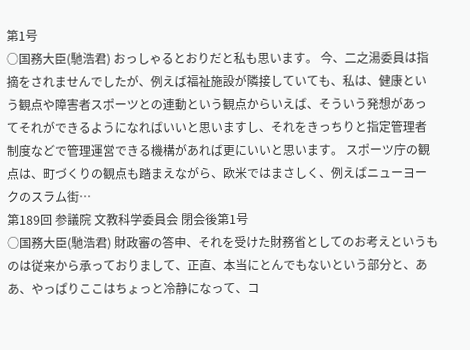第1号
○国務大臣(馳浩君) おっしゃるとおりだと私も思います。 今、二之湯委員は指摘をされませんでしたが、例えば福祉施設が隣接していても、私は、健康という観点や障害者スポーツとの連動という観点からいえば、そういう発想があってそれができるようになればいいと思いますし、それをきっちりと指定管理者制度などで管理運営できる機構があれば更にいいと思います。 スポーツ庁の観点は、町づくりの観点も踏まえながら、欧米ではまさしく、例えばニューヨークのスラム街…
第189回 参議院 文教科学委員会 閉会後第1号
○国務大臣(馳浩君) 財政審の答申、それを受けた財務省としてのお考えというものは従来から承っておりまして、正直、本当にとんでもないという部分と、ああ、やっぱりここはちょっと冷静になって、コ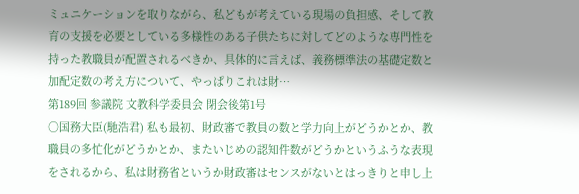ミュニケーションを取りながら、私どもが考えている現場の負担感、そして教育の支援を必要としている多様性のある子供たちに対してどのような専門性を持った教職員が配置されるべきか、具体的に言えば、義務標準法の基礎定数と加配定数の考え方について、やっぱりこれは財…
第189回 参議院 文教科学委員会 閉会後第1号
○国務大臣(馳浩君) 私も最初、財政審で教員の数と学力向上がどうかとか、教職員の多忙化がどうかとか、またいじめの認知件数がどうかというふうな表現をされるから、私は財務省というか財政審はセンスがないとはっきりと申し上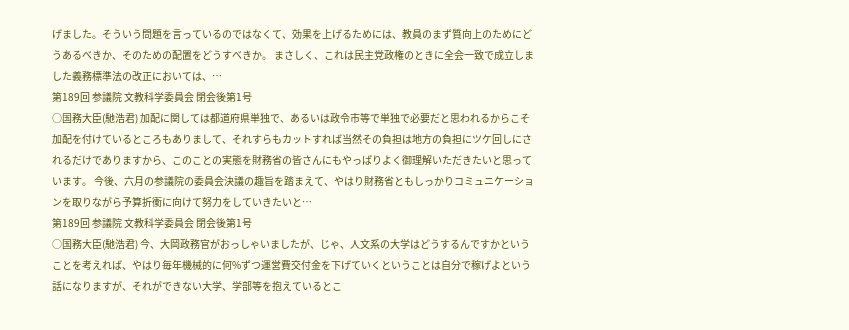げました。そういう問題を言っているのではなくて、効果を上げるためには、教員のまず質向上のためにどうあるべきか、そのための配置をどうすべきか。 まさしく、これは民主党政権のときに全会一致で成立しました義務標準法の改正においては、…
第189回 参議院 文教科学委員会 閉会後第1号
○国務大臣(馳浩君) 加配に関しては都道府県単独で、あるいは政令市等で単独で必要だと思われるからこそ加配を付けているところもありまして、それすらもカットすれば当然その負担は地方の負担にツケ回しにされるだけでありますから、このことの実態を財務省の皆さんにもやっぱりよく御理解いただきたいと思っています。 今後、六月の参議院の委員会決議の趣旨を踏まえて、やはり財務省ともしっかりコミュニケーションを取りながら予算折衝に向けて努力をしていきたいと…
第189回 参議院 文教科学委員会 閉会後第1号
○国務大臣(馳浩君) 今、大岡政務官がおっしゃいましたが、じゃ、人文系の大学はどうするんですかということを考えれば、やはり毎年機械的に何%ずつ運営費交付金を下げていくということは自分で稼げよという話になりますが、それができない大学、学部等を抱えているとこ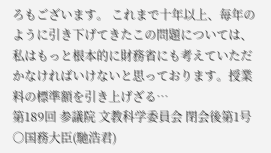ろもございます。 これまで十年以上、毎年のように引き下げてきたこの問題については、私はもっと根本的に財務省にも考えていただかなければいけないと思っております。授業料の標準額を引き上げざる…
第189回 参議院 文教科学委員会 閉会後第1号
○国務大臣(馳浩君)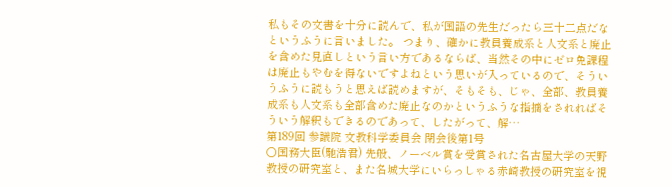私もその文書を十分に読んで、私が国語の先生だったら三十二点だなというふうに言いました。 つまり、確かに教員養成系と人文系と廃止を含めた見直しという言い方であるならば、当然その中にゼロ免課程は廃止もやむを得ないですよねという思いが入っているので、そういうふうに読もうと思えば読めますが、そもそも、じゃ、全部、教員養成系も人文系も全部含めた廃止なのかというふうな指摘をされればそういう解釈もできるのであって、したがって、解…
第189回 参議院 文教科学委員会 閉会後第1号
○国務大臣(馳浩君) 先般、ノーベル賞を受賞された名古屋大学の天野教授の研究室と、また名城大学にいらっしゃる赤崎教授の研究室を視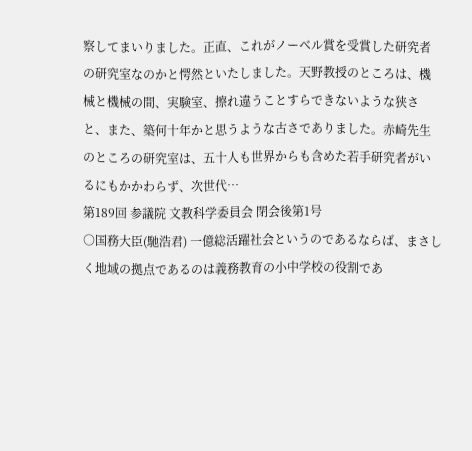察してまいりました。正直、これがノーベル賞を受賞した研究者の研究室なのかと愕然といたしました。天野教授のところは、機械と機械の間、実験室、擦れ違うことすらできないような狭さと、また、築何十年かと思うような古さでありました。赤崎先生のところの研究室は、五十人も世界からも含めた若手研究者がいるにもかかわらず、次世代…
第189回 参議院 文教科学委員会 閉会後第1号
○国務大臣(馳浩君) 一億総活躍社会というのであるならば、まさしく地域の拠点であるのは義務教育の小中学校の役割であ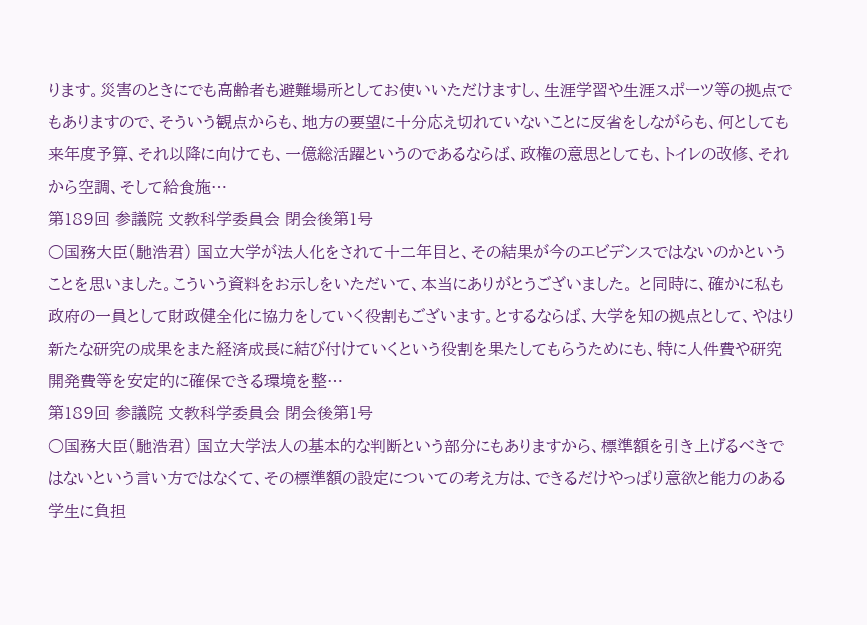ります。災害のときにでも高齢者も避難場所としてお使いいただけますし、生涯学習や生涯スポーツ等の拠点でもありますので、そういう観点からも、地方の要望に十分応え切れていないことに反省をしながらも、何としても来年度予算、それ以降に向けても、一億総活躍というのであるならば、政権の意思としても、トイレの改修、それから空調、そして給食施…
第189回 参議院 文教科学委員会 閉会後第1号
○国務大臣(馳浩君) 国立大学が法人化をされて十二年目と、その結果が今のエビデンスではないのかということを思いました。こういう資料をお示しをいただいて、本当にありがとうございました。 と同時に、確かに私も政府の一員として財政健全化に協力をしていく役割もございます。とするならば、大学を知の拠点として、やはり新たな研究の成果をまた経済成長に結び付けていくという役割を果たしてもらうためにも、特に人件費や研究開発費等を安定的に確保できる環境を整…
第189回 参議院 文教科学委員会 閉会後第1号
○国務大臣(馳浩君) 国立大学法人の基本的な判断という部分にもありますから、標準額を引き上げるべきではないという言い方ではなくて、その標準額の設定についての考え方は、できるだけやっぱり意欲と能力のある学生に負担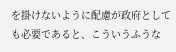を掛けないように配慮が政府としても必要であると、こういうふうな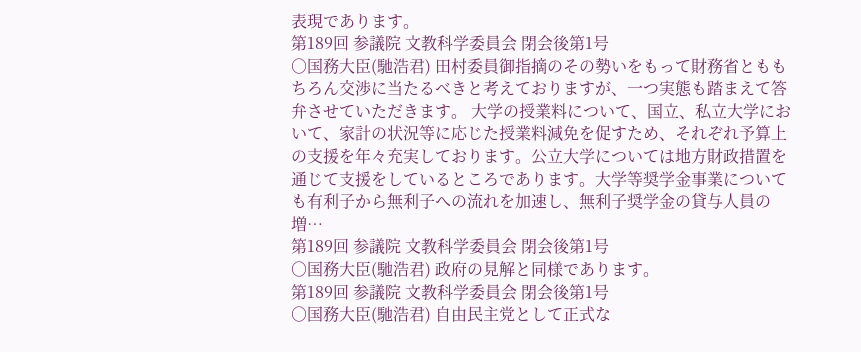表現であります。
第189回 参議院 文教科学委員会 閉会後第1号
○国務大臣(馳浩君) 田村委員御指摘のその勢いをもって財務省とももちろん交渉に当たるべきと考えておりますが、一つ実態も踏まえて答弁させていただきます。 大学の授業料について、国立、私立大学において、家計の状況等に応じた授業料減免を促すため、それぞれ予算上の支援を年々充実しております。公立大学については地方財政措置を通じて支援をしているところであります。大学等奨学金事業についても有利子から無利子への流れを加速し、無利子奨学金の貸与人員の増…
第189回 参議院 文教科学委員会 閉会後第1号
○国務大臣(馳浩君) 政府の見解と同様であります。
第189回 参議院 文教科学委員会 閉会後第1号
○国務大臣(馳浩君) 自由民主党として正式な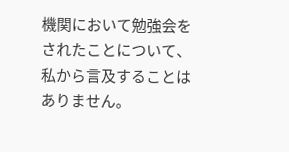機関において勉強会をされたことについて、私から言及することはありません。